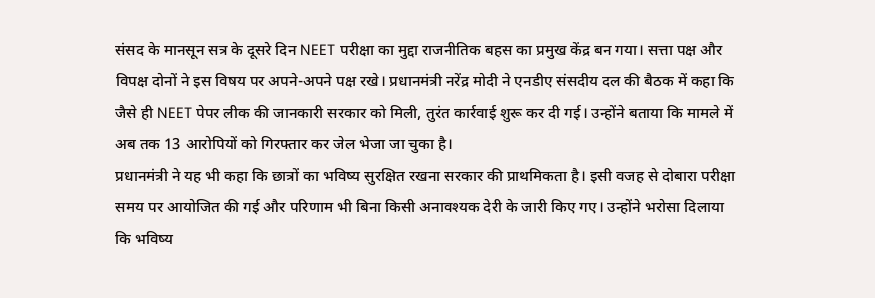संसद के मानसून सत्र के दूसरे दिन NEET परीक्षा का मुद्दा राजनीतिक बहस का प्रमुख केंद्र बन गया। सत्ता पक्ष और विपक्ष दोनों ने इस विषय पर अपने-अपने पक्ष रखे। प्रधानमंत्री नरेंद्र मोदी ने एनडीए संसदीय दल की बैठक में कहा कि जैसे ही NEET पेपर लीक की जानकारी सरकार को मिली, तुरंत कार्रवाई शुरू कर दी गई। उन्होंने बताया कि मामले में अब तक 13 आरोपियों को गिरफ्तार कर जेल भेजा जा चुका है।
प्रधानमंत्री ने यह भी कहा कि छात्रों का भविष्य सुरक्षित रखना सरकार की प्राथमिकता है। इसी वजह से दोबारा परीक्षा समय पर आयोजित की गई और परिणाम भी बिना किसी अनावश्यक देरी के जारी किए गए। उन्होंने भरोसा दिलाया कि भविष्य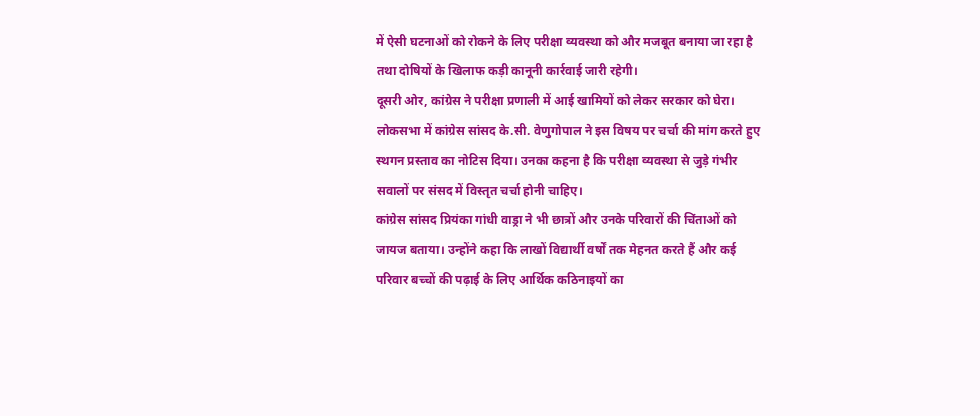में ऐसी घटनाओं को रोकने के लिए परीक्षा व्यवस्था को और मजबूत बनाया जा रहा है तथा दोषियों के खिलाफ कड़ी कानूनी कार्रवाई जारी रहेगी।
दूसरी ओर, कांग्रेस ने परीक्षा प्रणाली में आई खामियों को लेकर सरकार को घेरा। लोकसभा में कांग्रेस सांसद के.सी. वेणुगोपाल ने इस विषय पर चर्चा की मांग करते हुए स्थगन प्रस्ताव का नोटिस दिया। उनका कहना है कि परीक्षा व्यवस्था से जुड़े गंभीर सवालों पर संसद में विस्तृत चर्चा होनी चाहिए।
कांग्रेस सांसद प्रियंका गांधी वाड्रा ने भी छात्रों और उनके परिवारों की चिंताओं को जायज बताया। उन्होंने कहा कि लाखों विद्यार्थी वर्षों तक मेहनत करते हैं और कई परिवार बच्चों की पढ़ाई के लिए आर्थिक कठिनाइयों का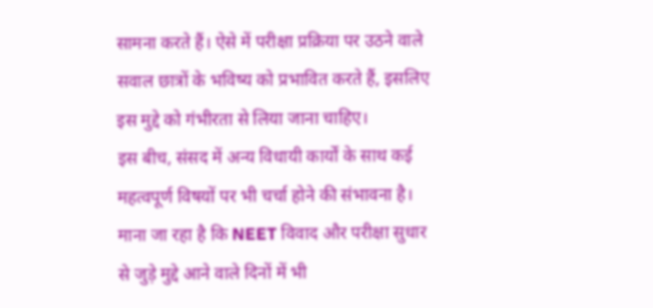सामना करते हैं। ऐसे में परीक्षा प्रक्रिया पर उठने वाले सवाल छात्रों के भविष्य को प्रभावित करते हैं, इसलिए इस मुद्दे को गंभीरता से लिया जाना चाहिए।
इस बीच, संसद में अन्य विधायी कार्यों के साथ कई महत्वपूर्ण विषयों पर भी चर्चा होने की संभावना है। माना जा रहा है कि NEET विवाद और परीक्षा सुधार से जुड़े मुद्दे आने वाले दिनों में भी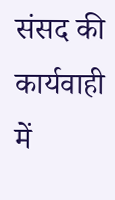संसद की कार्यवाही में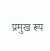प्रमुख रूप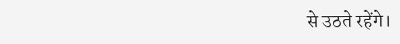से उठते रहेंगे।